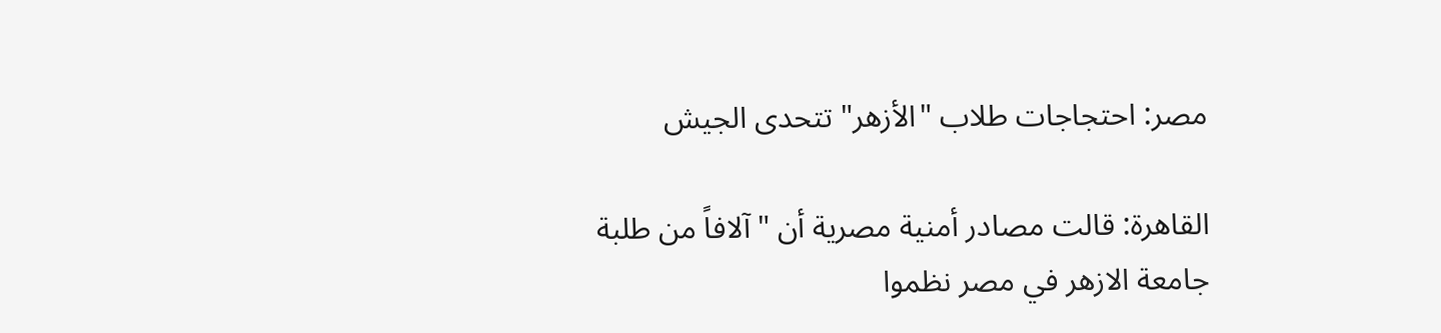مصر: احتجاجات طلاب "الأزهر" تتحدى الجيش

القاهرة: قالت مصادر أمنية مصرية أن "آلافاً من طلبة جامعة الازهر في مصر نظموا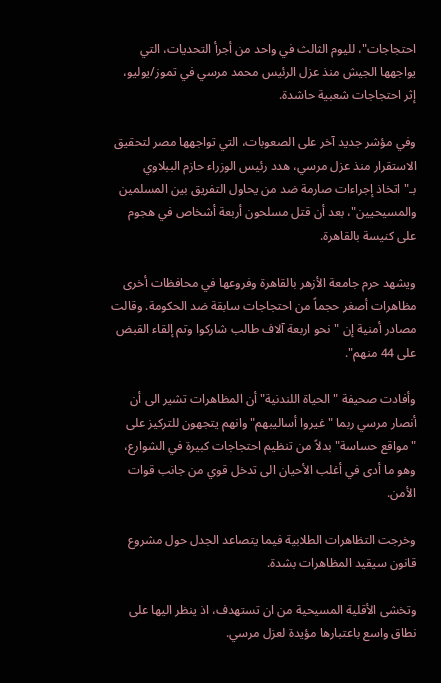احتجاجات"، لليوم الثالث في واحد من أجرأ التحديات، التي يواجهها الجيش منذ عزل الرئيس محمد مرسي في تموز/يوليو، إثر احتجاجات شعبية حاشدة.

وفي مؤشر جديد آخر على الصعوبات، التي تواجهها مصر لتحقيق الاستقرار منذ عزل مرسي، هدد رئيس الوزراء حازم الببلاوي بـ"اتخاذ إجراءات صارمة ضد من يحاول التفريق بين المسلمين والمسيحيين"، بعد أن قتل مسلحون أربعة أشخاص في هجوم على كنيسة بالقاهرة.

ويشهد حرم جامعة الأزهر بالقاهرة وفروعها في محافظات أخرى مظاهرات أصغر حجماً من احتجاجات سابقة ضد الحكومة. وقالت مصادر أمنية إن "نحو اربعة آلاف طالب شاركوا وتم إلقاء القبض على 44 منهم".

وأفادت صحيفة "الحياة اللندنية" أن المظاهرات تشير الى أن أنصار مرسي ربما "غيروا أساليبهم" وانهم يتجهون للتركيز على "مواقع حساسة" بدلاً من تنظيم احتجاجات كبيرة في الشوارع، وهو ما أدى في أغلب الأحيان الى تدخل قوي من جانب قوات الأمن.

وخرجت التظاهرات الطلابية فيما يتصاعد الجدل حول مشروع قانون سيقيد المظاهرات بشدة.

وتخشى الأقلية المسيحية من ان تستهدف، اذ ينظر اليها على نطاق واسع باعتبارها مؤيدة لعزل مرسي.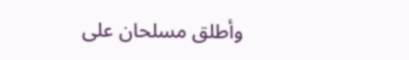وأطلق مسلحان على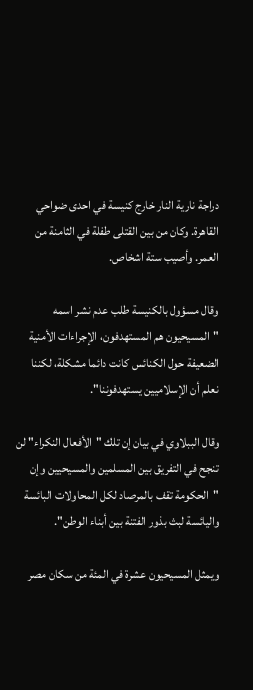دراجة نارية النار خارج كنيسة في احدى ضواحي القاهرة. وكان من بين القتلى طفلة في الثامنة من العمر. وأصيب ستة اشخاص.

وقال مسؤول بالكنيسة طلب عدم نشر اسمه "المسيحيون هم المستهدفون، الإجراءات الأمنية الضعيفة حول الكنائس كانت دائما مشكلة، لكننا نعلم أن الإسلاميين يستهدفوننا".

وقال الببلاوي في بيان إن تلك "الأفعال النكراء" لن تنجح في التفريق بين المسلمين والمسيحيين وإن "الحكومة تقف بالمرصاد لكل المحاولات البائسة واليائسة لبث بذور الفتنة بين أبناء الوطن".

ويمثل المسيحيون عشرة في المئة من سكان مصر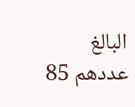البالغ عددهم 85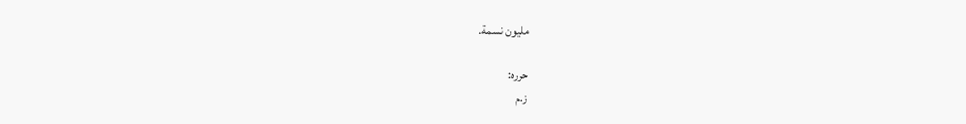مليون نسمة.

حرره:
ز.م